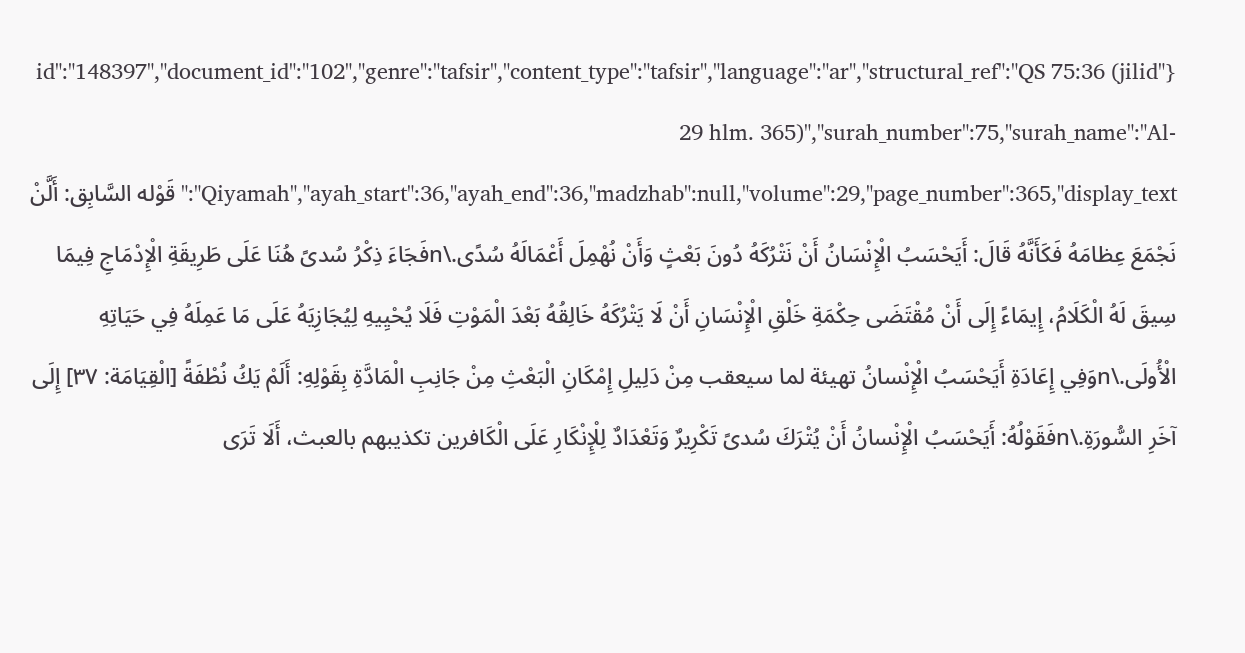{"id":"148397","document_id":"102","genre":"tafsir","content_type":"tafsir","language":"ar","structural_ref":"QS 75:36 (jilid 29 hlm. 365)","surah_number":75,"surah_name":"Al-Qiyamah","ayah_start":36,"ayah_end":36,"madzhab":null,"volume":29,"page_number":365,"display_text":"قَوْله السَّابِق: أَلَّنْ نَجْمَعَ عِظامَهُ فَكَأَنَّهُ قَالَ: أَيَحْسَبُ الْإِنْسَانُ أَنْ نَتْرُكَهُ دُونَ بَعْثٍ وَأَنْ نُهْمِلَ أَعْمَالَهُ سُدًى.\nفَجَاءَ ذِكْرُ سُدىً هُنَا عَلَى طَرِيقَةِ الْإِدْمَاجِ فِيمَا سِيقَ لَهُ الْكَلَامُ، إِيمَاءً إِلَى أَنْ مُقْتَضَى حِكْمَةِ خَلْقِ الْإِنْسَانِ أَنْ لَا يَتْرُكَهُ خَالِقُهُ بَعْدَ الْمَوْتِ فَلَا يُحْيِيهِ لِيُجَازِيَهُ عَلَى مَا عَمِلَهُ فِي حَيَاتِهِ الْأُولَى.\nوَفِي إِعَادَةِ أَيَحْسَبُ الْإِنْسانُ تهيئة لما سيعقب مِنْ دَلِيلِ إِمْكَانِ الْبَعْثِ مِنْ جَانِبِ الْمَادَّةِ بِقَوْلِهِ: أَلَمْ يَكُ نُطْفَةً [الْقِيَامَة: ٣٧] إِلَى آخَرِ السُّورَةِ.\nفَقَوْلُهُ: أَيَحْسَبُ الْإِنْسانُ أَنْ يُتْرَكَ سُدىً تَكْرِيرٌ وَتَعْدَادٌ لِلْإِنْكَارِ عَلَى الْكَافرين تكذيبهم بالعبث، أَلَا تَرَى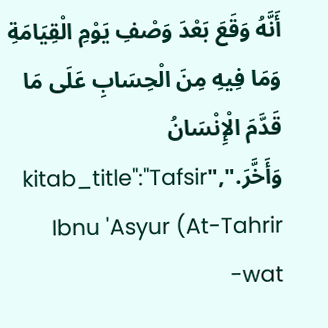أَنَّهُ وَقَعَ بَعْدَ وَصْفِ يَوْمِ الْقِيَامَةِ وَمَا فِيهِ مِنَ الْحِسَابِ عَلَى مَا قَدَّمَ الْإِنْسَانُ وَأَخَّرَ.","kitab_title":"Tafsir Ibnu 'Asyur (At-Tahrir wat-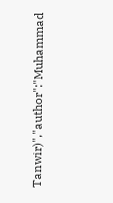Tanwir)","author":"Muhammad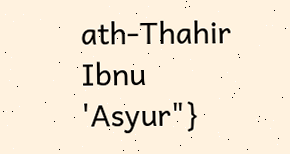ath-Thahir Ibnu 'Asyur"}